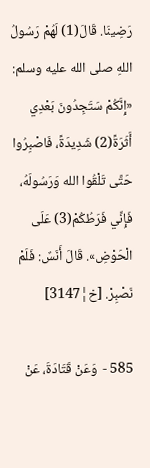رَضِينَا. قَالَ(1) لَهُمْ رَسُولُ اللهِ صلى الله عليه وسلم: «إِنَّكُمْ سَتَجِدُونَ بَعْدِي أَثَرَةً(2) شَدِيدَةً، فَاصْبِرُوا حَتَّى تَلْقُوا الله وَرَسُولَهُ، فَإِنِّي فَرَطُكُمْ(3) عَلَى الْحَوْضِ». قَالَ أَنَسٌ: فَلَمْ نَصْبِرْ. [خ¦3147]

585 -  وَعَنْ قَتَادَةَ، عَنْ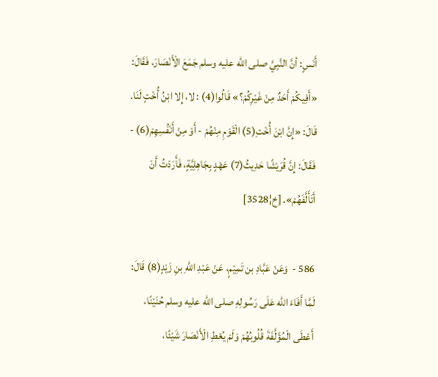أَنَسٍ: أنَّ النَّبِيَّ صلى الله عليه وسلم جَمَعَ الْأَنْصَارَ، فَقَالَ: «أَفِيكُمْ أَحَدٌ مِنْ غَيْرِكُمْ؟» قَالُوا(4) : لا، إِلا ابْنُ أُخْتٍ لَنَا. قَالَ: «إِنَّ ابْنَ أُخْتِ(5) الْقَوْمِ مِنْهُمْ - أَوْ مِنْ أَنْفُسِهِمْ(6) - فَقَالَ: إِنَّ قُرَيْشًا حَدِيثُ(7) عَهْدٍ بِجَاهِلِيَّةٍ، فَأَرَدْتُ أَنْ أَتَأَلَّفَهُمْ». [خ¦3528]

586 -  وَعَنْ عَبَّادِ بن تَمِيْمٍ، عَنْ عَبْدِ اللهِ بنِ زَيْدٍ(8) قَالَ: لَمَّا أَفَاءَ الله عَلَى رَسُولِهِ صلى الله عليه وسلم حُنَيْنًا، أَعْطَى الْمُؤَلَّفَةَ قُلُوبُهُمْ وَلَمْ يُعْطِ الْأَنْصَارَ شَيْئًا،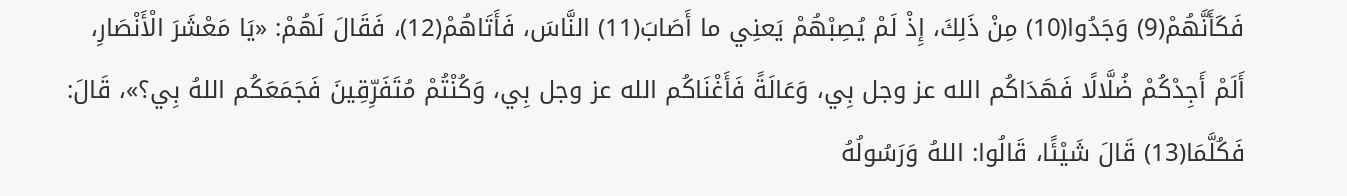فَكَأَنَّهُمْ(9) وَجَدُوا(10) مِنْ ذَلِكَ، إِذْ لَمْ يُصِبْهُمْ يَعنِي ما أَصَابَ(11) النَّاسَ، فَأَتَاهُمْ(12)، فَقَالَ لَهُمْ: «يَا مَعْشَرَ الْأَنْصَارِ، أَلَمْ أَجِدْكُمْ ضُلَّالًا فَهَدَاكُم الله عز وجل بِي، وَعَالَةً فَأَغْنَاكُم الله عز وجل بِي، وَكُنْتُمْ مُتَفَرِّقِينَ فَجَمَعَكُم اللهُ بِي؟»، قَالَ: فَكُلَّمَا(13) قَالَ شَيْئًا، قَالُوا: اللهُ وَرَسُولُهُ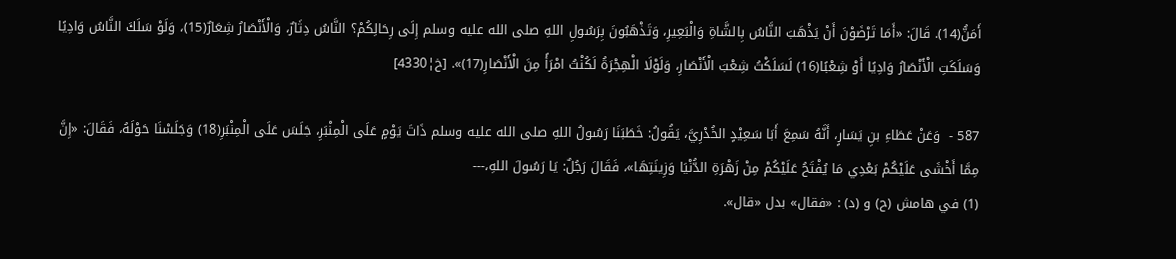أَمَنُّ(14). قَالَ: «أَمَا تَرْضَوْنَ أَنْ يَذْهَبَ النَّاسُ بِالشَّاةِ وَالْبَعِيرِ، وَتَذْهَبُونَ بِرَسُولِ اللهِ صلى الله عليه وسلم إِلَى رِحَالِكُمْ؟ النَّاسُ دِثَارٌ، وَالْأَنْصَارُ شِعَارٌ(15)، وَلَوْ سَلَكَ النَّاسُ وَادِيًا وَسَلَكَتِ الْأَنْصَارُ وَادِيًا أَوْ شِعْبًا(16) لَسَلَكْتُ شِعْبَ الْأَنْصَارِ، وَلَوْلَا الْهِجْرَةُ لَكُنْتُ امْرَأً مِنَ الْأَنْصَارِ(17)». [خ¦4330]

587 -  وَعَنْ عَطَاءِ بنِ يَسَارٍ، أَنَّهُ سَمِعَ أَبَا سَعِيْدٍ الخُدْرِيَّ، يَقُولُ: خَطَبَنَا رَسُولُ اللهِ صلى الله عليه وسلم ذَاتَ يَوْمٍ عَلَى الْمِنْبَرِ، جَلَسَ عَلَى الْمِنْبَرِ(18) وَجَلَسْنَا حَوْلَهُ، فَقَالَ: «إِنَّ مِمَّا أَخْشَى عَلَيْكُمْ بَعْدِي مَا يُفْتَحُ عَلَيْكُمْ مِنْ زَهْرَةِ الدُّنْيَا وَزِينَتِهَا»، فَقَالَ رَجُلٌ: يَا رَسُولَ اللهِ،---
(1) في هامش (ح) و (د) : «فقال» بدل «قال».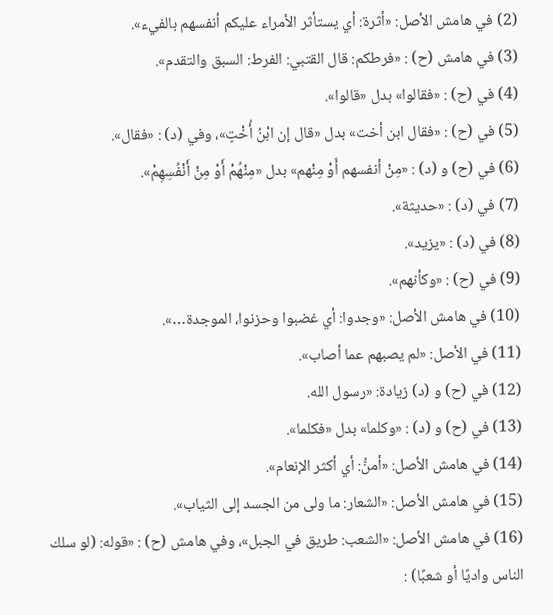(2) في هامش الأصل: «أثرة: أي يستأثر الأمراء عليكم أنفسهم بالفيء».
(3) في هامش (ح) : «فرطكم: قال القتبي: الفرط: السبق والتقدم».
(4) في (ح) : «فقالوا» بدل «قالوا».
(5) في (ح) : «فقال ابن أخت» بدل «قال إن ابْنُ أُخْتٍ»، وفي (د) : «فقال».
(6) في (ح) و (د) : «مِنْ أنفسهم أَوْ مِنْهم» بدل «مِنْهُمْ أَوْ مِنْ أَنْفُسِهِمْ».
(7) في (د) : «حديثة».
(8) في (د) : «يزيد».
(9) في (ح) : «وكأنهم».
(10) في هامش الأصل: «وجدوا: أي غضبوا وحزنوا، الموجدة…».
(11) في الأصل: «لم يصبهم عما أصاب».
(12) في (ح) و (د) زيادة: «رسول الله.
(13) في (ح) و (د) : «وكلما» بدل «فكلما».
(14) في هامش الأصل: «أمنُّ: أي أكثر الإنعام».
(15) في هامش الأصل: «الشعار: ما ولى من الجسد إلى الثياب».
(16) في هامش الأصل: «الشعب: طريق في الجبل»، وفي هامش (ح) : «قوله: (لو سلك الناس واديًا أو شعبًا) :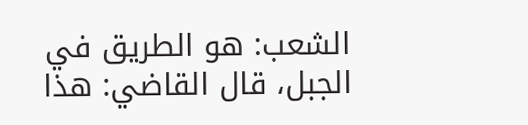الشعب: هو الطريق في الجبل، قال القاضي: هذا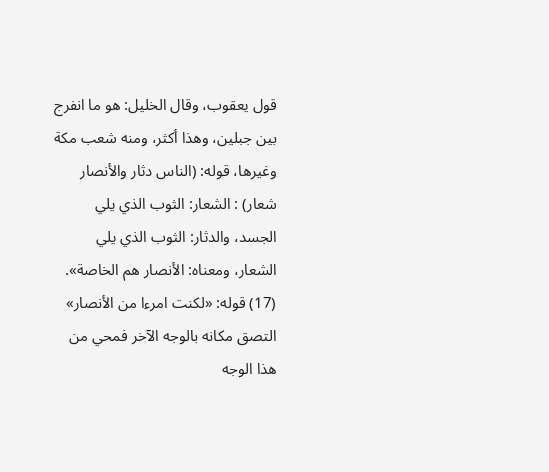قول يعقوب، وقال الخليل: هو ما انفرج بين جبلين، وهذا أكثر، ومنه شعب مكة وغيرها، قوله: (الناس دثار والأنصار شعار) : الشعار: الثوب الذي يلي الجسد، والدثار: الثوب الذي يلي الشعار، ومعناه: الأنصار هم الخاصة».
(17) قوله: «لكنت امرءا من الأنصار» التصق مكانه بالوجه الآخر فمحي من هذا الوجه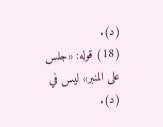(د).
(18) قوله: «جلس على المنبر» ليس في (د).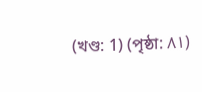(খণ্ড: 1) (পৃষ্ঠা: ٨١)